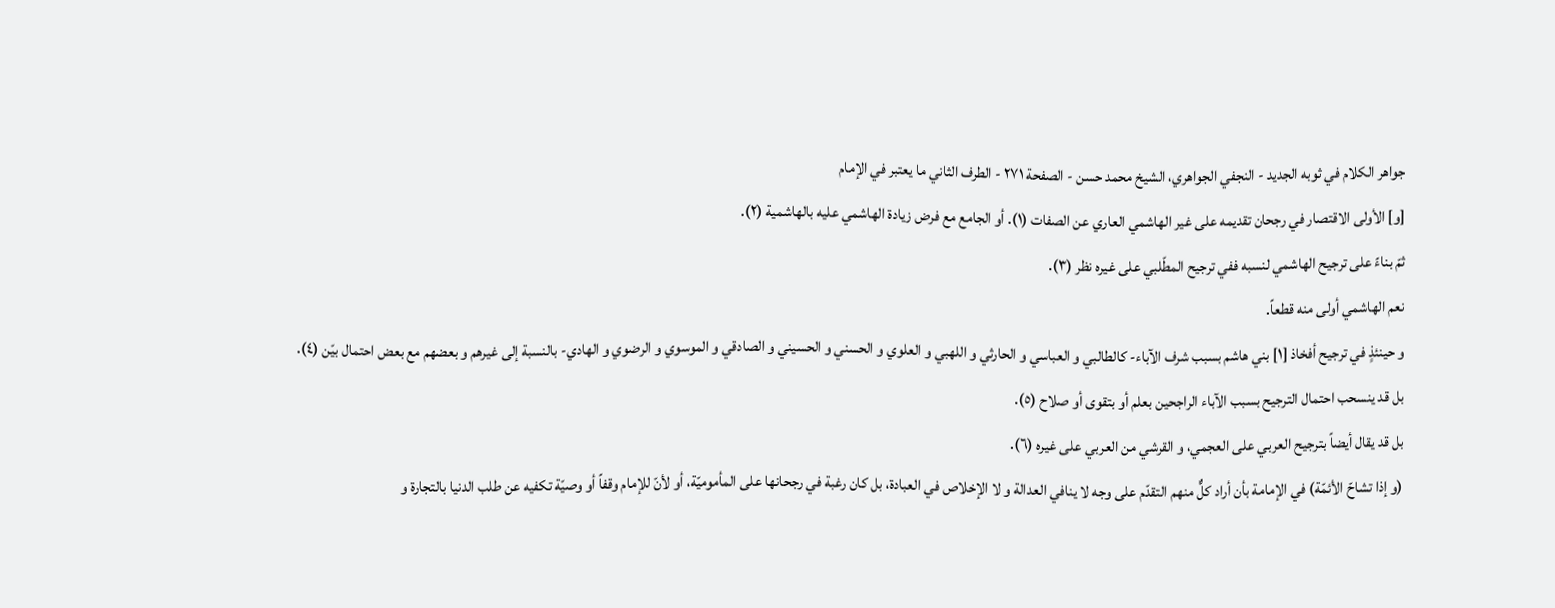جواهر الكلام في ثوبه الجديد - النجفي الجواهري، الشيخ محمد حسن - الصفحة ٢٧١ - الطرف الثاني ما يعتبر في الإمام
[و] الأولى الاقتصار في رجحان تقديمه على غير الهاشمي العاري عن الصفات (١). أو الجامع مع فرض زيادة الهاشمي عليه بالهاشمية (٢).
ثمّ بناءً على ترجيح الهاشمي لنسبه ففي ترجيح المطّلبي على غيره نظر (٣).
نعم الهاشمي أولى منه قطعاً.
و حينئذٍ في ترجيح أفخاذ [١] بني هاشم بسبب شرف الآباء- كالطالبي و العباسي و الحارثي و اللهبي و العلوي و الحسني و الحسيني و الصادقي و الموسوي و الرضوي و الهادي- بالنسبة إلى غيرهم و بعضهم مع بعض احتمال بيّن (٤).
بل قد ينسحب احتمال الترجيح بسبب الآباء الراجحين بعلم أو بتقوى أو صلاح (٥).
بل قد يقال أيضاً بترجيح العربي على العجمي، و القرشي من العربي على غيره (٦).
(و إذا تشاحّ الأئمّة) في الإمامة بأن أراد كلٌّ منهم التقدّم على وجه لا ينافي العدالة و لا الإخلاص في العبادة، بل كان رغبة في رجحانها على المأموميّة، أو لأنّ للإمام وقفاً أو وصيّة تكفيه عن طلب الدنيا بالتجارة و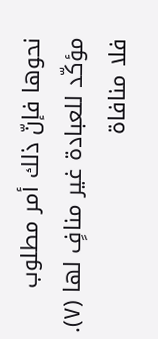نحوها فإنّ ذلك أمر مطلوب مؤكّد للعبادة غير منافٍ لها (٧).
فلا منافاة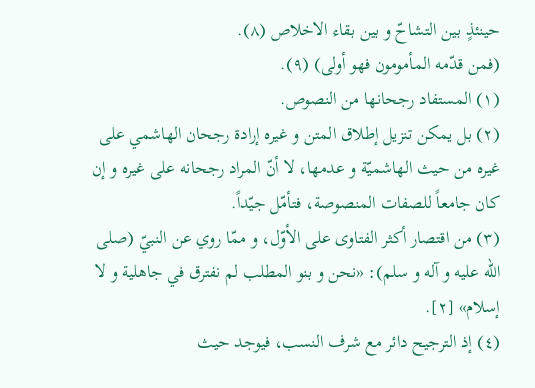حينئذٍ بين التشاحّ و بين بقاء الاخلاص (٨).
(فمن قدّمه المأمومون فهو أولى) (٩).
(١) المستفاد رجحانها من النصوص.
(٢) بل يمكن تنزيل إطلاق المتن و غيره إرادة رجحان الهاشمي على غيره من حيث الهاشميّة و عدمها، لا أنّ المراد رجحانه على غيره و إن كان جامعاً للصفات المنصوصة، فتأمّل جيّداً.
(٣) من اقتصار أكثر الفتاوى على الأوّل، و ممّا روي عن النبيّ (صلى الله عليه و آله و سلم): «نحن و بنو المطلب لم نفترق في جاهلية و لا إسلام» [٢].
(٤) إذ الترجيح دائر مع شرف النسب، فيوجد حيث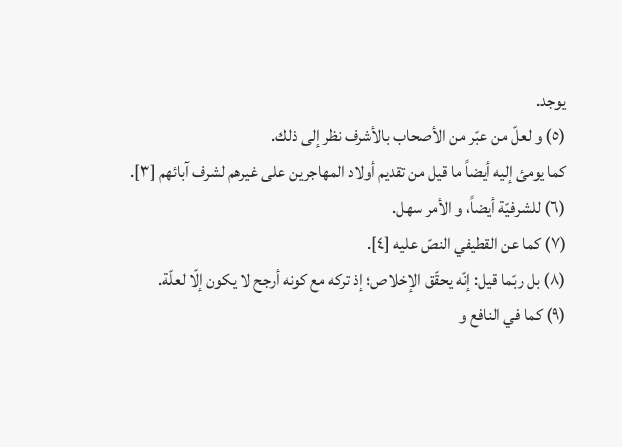يوجد.
(٥) و لعلّ من عبّر من الأصحاب بالأشرف نظر إلى ذلك.
كما يومئ إليه أيضاً ما قيل من تقديم أولاد المهاجرين على غيرهم لشرف آبائهم [٣].
(٦) للشرفيّة أيضاً، و الأمر سهل.
(٧) كما عن القطيفي النصّ عليه [٤].
(٨) بل ربّما قيل: إنّه يحقّق الإخلاص؛ إذ تركه مع كونه أرجح لا يكون إلّا لعلّة.
(٩) كما في النافع و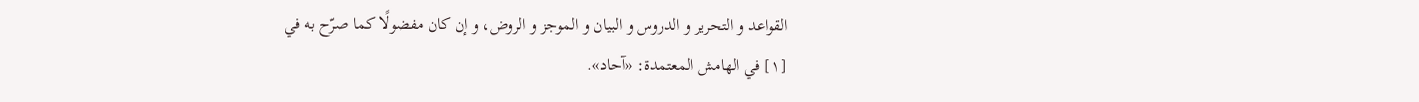القواعد و التحرير و الدروس و البيان و الموجز و الروض، و إن كان مفضولًا كما صرّح به في
[١] في الهامش المعتمدة: «آحاد».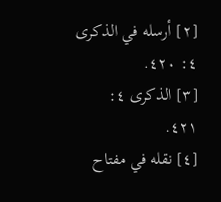[٢] أرسله في الذكرى ٤: ٤٢٠.
[٣] الذكرى ٤: ٤٢١.
[٤] نقله في مفتاح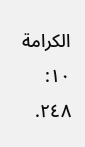الكرامة ١٠: ٢٤٨.